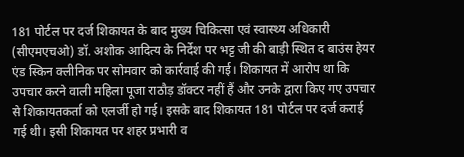181 पोर्टल पर दर्ज शिकायत के बाद मुख्य चिकित्सा एवं स्वास्थ्य अधिकारी (सीएमएचओ) डॉ. अशोक आदित्य के निर्देश पर भट्ट जी की बाड़ी स्थित द बाउंस हेयर एंड स्किन क्लीनिक पर सोमवार को कार्रवाई की गई। शिकायत में आरोप था कि उपचार करने वाली महिला पूजा राठौड़ डॉक्टर नहीं हैं और उनके द्वारा किए गए उपचार से शिकायतकर्ता को एलर्जी हो गई। इसके बाद शिकायत 181 पोर्टल पर दर्ज कराई गई थी। इसी शिकायत पर शहर प्रभारी व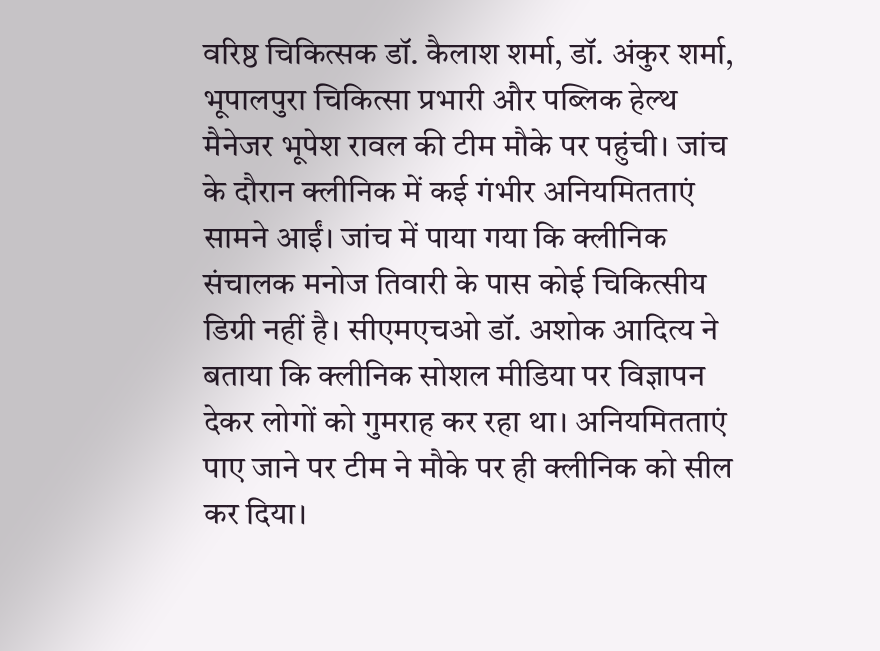वरिष्ठ चिकित्सक डॉ. कैलाश शर्मा, डॉ. अंकुर शर्मा, भूपालपुरा चिकित्सा प्रभारी और पब्लिक हेल्थ मैनेजर भूपेश रावल की टीम मौके पर पहुंची। जांच के दौरान क्लीनिक में कई गंभीर अनियमितताएं सामने आईं। जांच में पाया गया कि क्लीनिक संचालक मनोज तिवारी के पास कोई चिकित्सीय डिग्री नहीं है। सीएमएचओ डॉ. अशोक आदित्य ने बताया कि क्लीनिक सोशल मीडिया पर विज्ञापन देकर लोगों को गुमराह कर रहा था। अनियमितताएं पाए जाने पर टीम ने मौके पर ही क्लीनिक को सील कर दिया।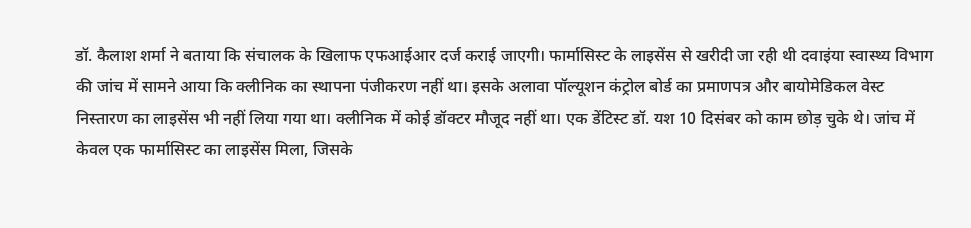डॉ. कैलाश शर्मा ने बताया कि संचालक के खिलाफ एफआईआर दर्ज कराई जाएगी। फार्मासिस्ट के लाइसेंस से खरीदी जा रही थी दवाइंया स्वास्थ्य विभाग की जांच में सामने आया कि क्लीनिक का स्थापना पंजीकरण नहीं था। इसके अलावा पॉल्यूशन कंट्रोल बोर्ड का प्रमाणपत्र और बायोमेडिकल वेस्ट निस्तारण का लाइसेंस भी नहीं लिया गया था। क्लीनिक में कोई डॉक्टर मौजूद नहीं था। एक डेंटिस्ट डॉ. यश 10 दिसंबर को काम छोड़ चुके थे। जांच में केवल एक फार्मासिस्ट का लाइसेंस मिला, जिसके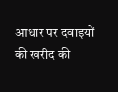आधार पर दवाइयों की खरीद की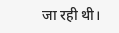जा रही थी।